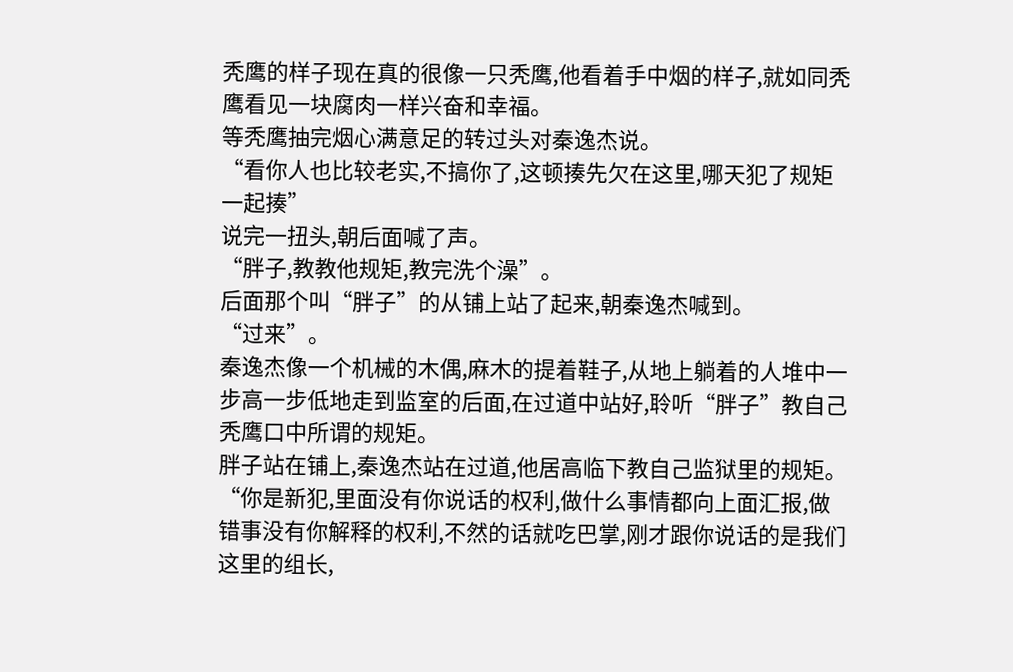秃鹰的样子现在真的很像一只秃鹰,他看着手中烟的样子,就如同秃鹰看见一块腐肉一样兴奋和幸福。
等秃鹰抽完烟心满意足的转过头对秦逸杰说。
“看你人也比较老实,不搞你了,这顿揍先欠在这里,哪天犯了规矩一起揍”
说完一扭头,朝后面喊了声。
“胖子,教教他规矩,教完洗个澡”。
后面那个叫“胖子”的从铺上站了起来,朝秦逸杰喊到。
“过来”。
秦逸杰像一个机械的木偶,麻木的提着鞋子,从地上躺着的人堆中一步高一步低地走到监室的后面,在过道中站好,聆听“胖子”教自己秃鹰口中所谓的规矩。
胖子站在铺上,秦逸杰站在过道,他居高临下教自己监狱里的规矩。
“你是新犯,里面没有你说话的权利,做什么事情都向上面汇报,做错事没有你解释的权利,不然的话就吃巴掌,刚才跟你说话的是我们这里的组长,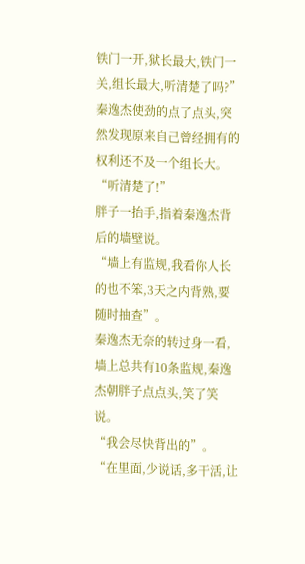铁门一开,狱长最大,铁门一关,组长最大,听清楚了吗?”
秦逸杰使劲的点了点头,突然发现原来自己曾经拥有的权利还不及一个组长大。
“听清楚了!”
胖子一抬手,指着秦逸杰背后的墙壁说。
“墙上有监规,我看你人长的也不笨,3天之内背熟,要随时抽查”。
秦逸杰无奈的转过身一看,墙上总共有10条监规,秦逸杰朝胖子点点头,笑了笑说。
“我会尽快背出的”。
“在里面,少说话,多干活,让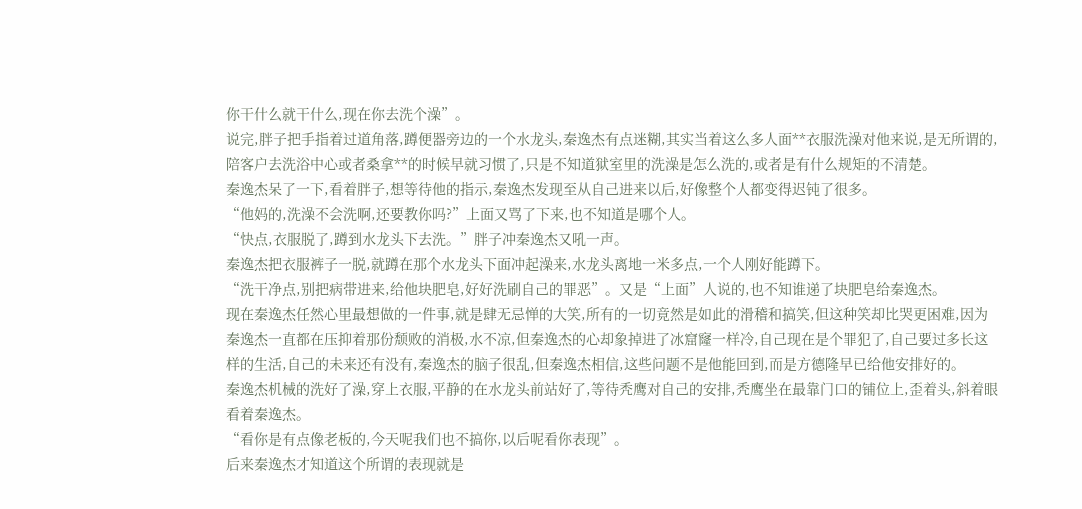你干什么就干什么,现在你去洗个澡”。
说完,胖子把手指着过道角落,蹲便器旁边的一个水龙头,秦逸杰有点迷糊,其实当着这么多人面**衣服洗澡对他来说,是无所谓的,陪客户去洗浴中心或者桑拿**的时候早就习惯了,只是不知道狱室里的洗澡是怎么洗的,或者是有什么规矩的不清楚。
秦逸杰呆了一下,看着胖子,想等待他的指示,秦逸杰发现至从自己进来以后,好像整个人都变得迟钝了很多。
“他妈的,洗澡不会洗啊,还要教你吗?”上面又骂了下来,也不知道是哪个人。
“快点,衣服脱了,蹲到水龙头下去洗。”胖子冲秦逸杰又吼一声。
秦逸杰把衣服裤子一脱,就蹲在那个水龙头下面冲起澡来,水龙头离地一米多点,一个人刚好能蹲下。
“洗干净点,别把病带进来,给他块肥皂,好好洗刷自己的罪恶”。又是“上面”人说的,也不知谁递了块肥皂给秦逸杰。
现在秦逸杰任然心里最想做的一件事,就是肆无忌惮的大笑,所有的一切竟然是如此的滑稽和搞笑,但这种笑却比哭更困难,因为秦逸杰一直都在压抑着那份颓败的消极,水不凉,但秦逸杰的心却象掉进了冰窟窿一样冷,自己现在是个罪犯了,自己要过多长这样的生活,自己的未来还有没有,秦逸杰的脑子很乱,但秦逸杰相信,这些问题不是他能回到,而是方德隆早已给他安排好的。
秦逸杰机械的洗好了澡,穿上衣服,平静的在水龙头前站好了,等待秃鹰对自己的安排,秃鹰坐在最靠门口的铺位上,歪着头,斜着眼看着秦逸杰。
“看你是有点像老板的,今天呢我们也不搞你,以后呢看你表现”。
后来秦逸杰才知道这个所谓的表现就是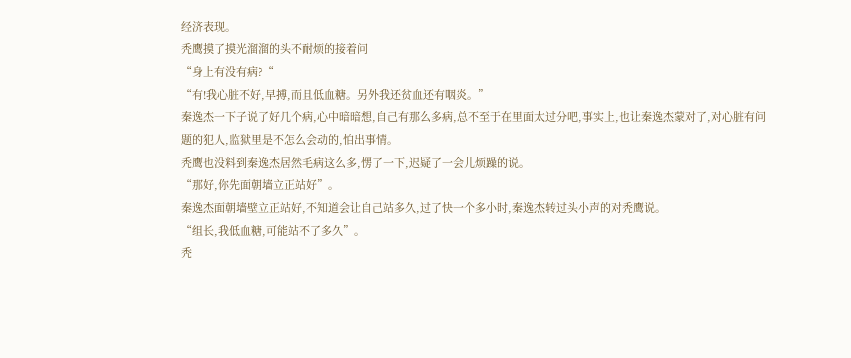经济表现。
秃鹰摸了摸光溜溜的头不耐烦的接着问
“身上有没有病?“
“有!我心脏不好,早搏,而且低血糖。另外我还贫血还有咽炎。”
秦逸杰一下子说了好几个病,心中暗暗想,自己有那么多病,总不至于在里面太过分吧,事实上,也让秦逸杰蒙对了,对心脏有问题的犯人,监狱里是不怎么会动的,怕出事情。
秃鹰也没料到秦逸杰居然毛病这么多,愣了一下,迟疑了一会儿烦躁的说。
“那好,你先面朝墙立正站好”。
秦逸杰面朝墙壁立正站好,不知道会让自己站多久,过了快一个多小时,秦逸杰转过头小声的对秃鹰说。
“组长,我低血糖,可能站不了多久”。
秃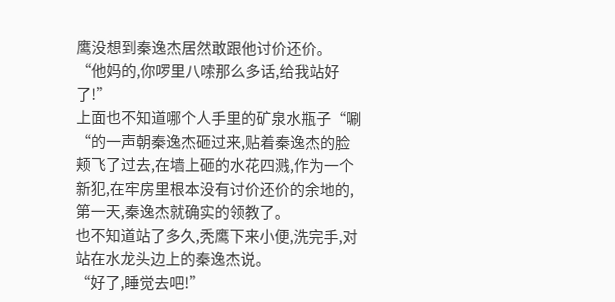鹰没想到秦逸杰居然敢跟他讨价还价。
“他妈的,你啰里八嗦那么多话,给我站好了!”
上面也不知道哪个人手里的矿泉水瓶子“唰“的一声朝秦逸杰砸过来,贴着秦逸杰的脸颊飞了过去,在墙上砸的水花四溅,作为一个新犯,在牢房里根本没有讨价还价的余地的,第一天,秦逸杰就确实的领教了。
也不知道站了多久,秃鹰下来小便,洗完手,对站在水龙头边上的秦逸杰说。
“好了,睡觉去吧!”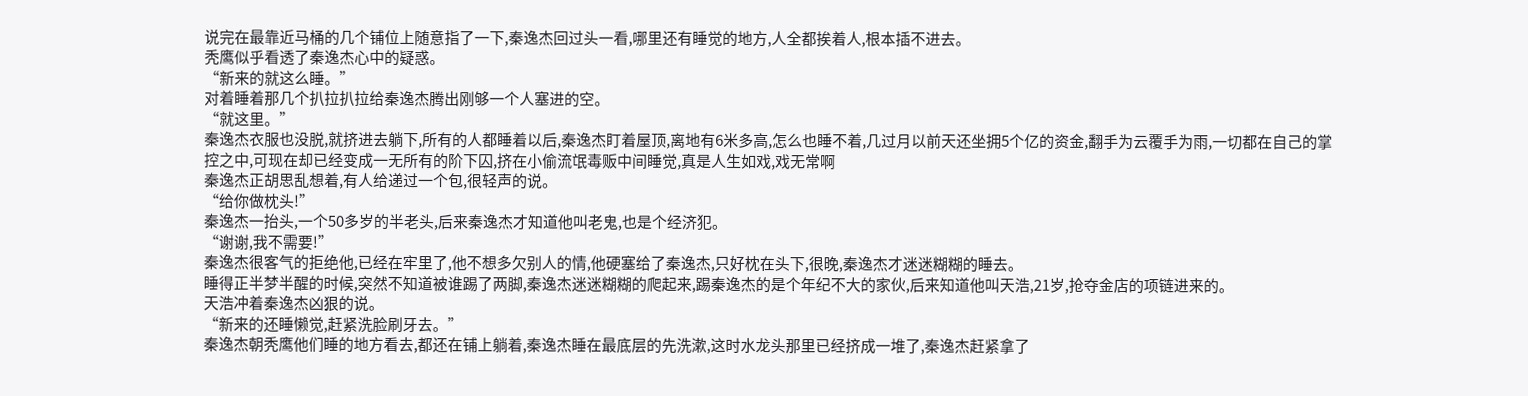说完在最靠近马桶的几个铺位上随意指了一下,秦逸杰回过头一看,哪里还有睡觉的地方,人全都挨着人,根本插不进去。
秃鹰似乎看透了秦逸杰心中的疑惑。
“新来的就这么睡。”
对着睡着那几个扒拉扒拉给秦逸杰腾出刚够一个人塞进的空。
“就这里。”
秦逸杰衣服也没脱,就挤进去躺下,所有的人都睡着以后,秦逸杰盯着屋顶,离地有6米多高,怎么也睡不着,几过月以前天还坐拥5个亿的资金,翻手为云覆手为雨,一切都在自己的掌控之中,可现在却已经变成一无所有的阶下囚,挤在小偷流氓毒贩中间睡觉,真是人生如戏,戏无常啊
秦逸杰正胡思乱想着,有人给递过一个包,很轻声的说。
“给你做枕头!”
秦逸杰一抬头,一个50多岁的半老头,后来秦逸杰才知道他叫老鬼,也是个经济犯。
“谢谢,我不需要!”
秦逸杰很客气的拒绝他,已经在牢里了,他不想多欠别人的情,他硬塞给了秦逸杰,只好枕在头下,很晚,秦逸杰才迷迷糊糊的睡去。
睡得正半梦半醒的时候,突然不知道被谁踢了两脚,秦逸杰迷迷糊糊的爬起来,踢秦逸杰的是个年纪不大的家伙,后来知道他叫天浩,21岁,抢夺金店的项链进来的。
天浩冲着秦逸杰凶狠的说。
“新来的还睡懒觉,赶紧洗脸刷牙去。”
秦逸杰朝秃鹰他们睡的地方看去,都还在铺上躺着,秦逸杰睡在最底层的先洗漱,这时水龙头那里已经挤成一堆了,秦逸杰赶紧拿了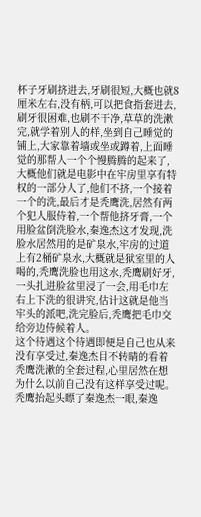杯子牙刷挤进去,牙刷很短,大概也就8厘米左右,没有柄,可以把食指套进去,刷牙很困难,也刷不干净,草草的洗漱完,就学着别人的样,坐到自己睡觉的铺上,大家靠着墙或坐或蹲着,上面睡觉的那帮人一个个慢腾腾的起来了,大概他们就是电影中在牢房里享有特权的一部分人了,他们不挤,一个接着一个的洗,最后才是秃鹰洗,居然有两个犯人服侍着,一个帮他挤牙膏,一个用脸盆倒洗脸水,秦逸杰这才发现,洗脸水居然用的是矿泉水,牢房的过道上有2桶矿泉水,大概就是狱室里的人喝的,秃鹰洗脸也用这水,秃鹰刷好牙,一头扎进脸盆里浸了一会,用毛巾左右上下洗的很讲究,估计这就是他当牢头的派吧,洗完脸后,秃鹰把毛巾交给旁边侍候着人。
这个待遇这个待遇即便是自己也从来没有享受过,秦逸杰目不转睛的看着秃鹰洗漱的全套过程,心里居然在想为什么以前自己没有这样享受过呢。
秃鹰抬起头瞟了秦逸杰一眼,秦逸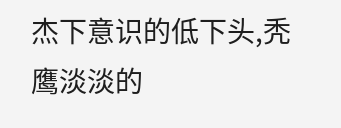杰下意识的低下头,秃鹰淡淡的